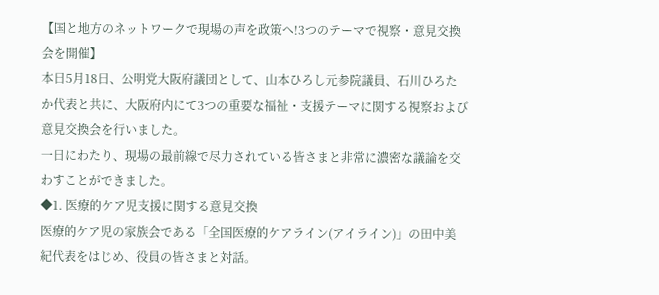【国と地方のネットワークで現場の声を政策へ!3つのテーマで視察・意見交換会を開催】
本日5月18日、公明党大阪府議団として、山本ひろし元参院議員、石川ひろたか代表と共に、大阪府内にて3つの重要な福祉・支援テーマに関する視察および意見交換会を行いました。
一日にわたり、現場の最前線で尽力されている皆さまと非常に濃密な議論を交わすことができました。
◆1. 医療的ケア児支援に関する意見交換
医療的ケア児の家族会である「全国医療的ケアライン(アイライン)」の田中美紀代表をはじめ、役員の皆さまと対話。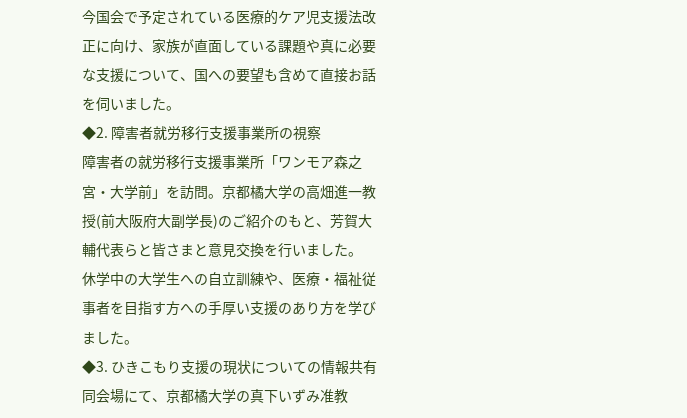今国会で予定されている医療的ケア児支援法改正に向け、家族が直面している課題や真に必要な支援について、国への要望も含めて直接お話を伺いました。
◆2. 障害者就労移行支援事業所の視察
障害者の就労移行支援事業所「ワンモア森之宮・大学前」を訪問。京都橘大学の高畑進一教授(前大阪府大副学長)のご紹介のもと、芳賀大輔代表らと皆さまと意見交換を行いました。
休学中の大学生への自立訓練や、医療・福祉従事者を目指す方への手厚い支援のあり方を学びました。
◆3. ひきこもり支援の現状についての情報共有
同会場にて、京都橘大学の真下いずみ准教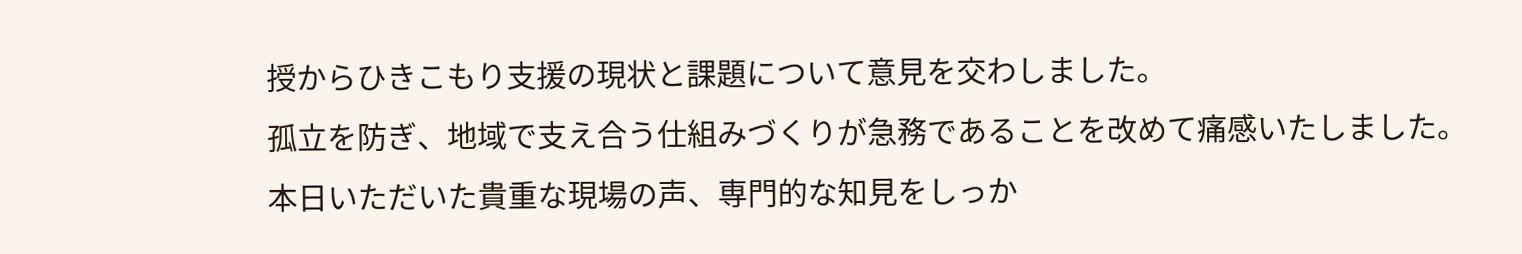授からひきこもり支援の現状と課題について意見を交わしました。
孤立を防ぎ、地域で支え合う仕組みづくりが急務であることを改めて痛感いたしました。
本日いただいた貴重な現場の声、専門的な知見をしっか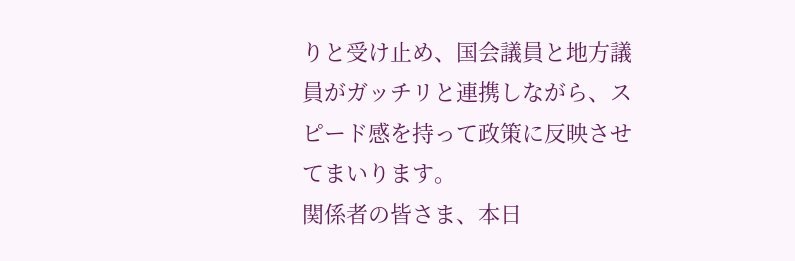りと受け止め、国会議員と地方議員がガッチリと連携しながら、スピード感を持って政策に反映させてまいります。
関係者の皆さま、本日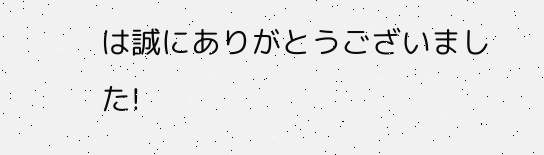は誠にありがとうございました!